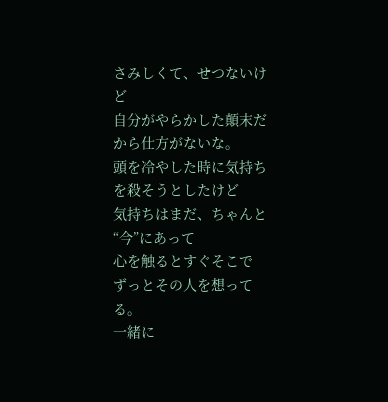さみしくて、せつないけど
自分がやらかした顛末だから仕方がないな。
頭を冷やした時に気持ちを殺そうとしたけど
気持ちはまだ、ちゃんと“今”にあって
心を触るとすぐそこで
ずっとその人を想ってる。
一緒に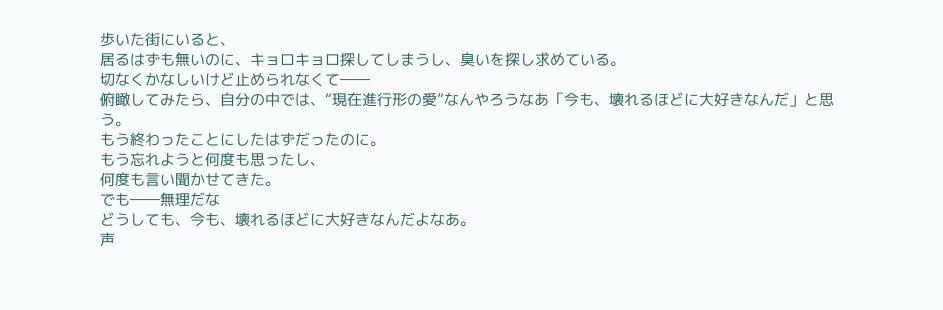歩いた街にいると、
居るはずも無いのに、キョロキョロ探してしまうし、臭いを探し求めている。
切なくかなしいけど止められなくて――
俯瞰してみたら、自分の中では、“現在進行形の愛”なんやろうなあ「今も、壊れるほどに大好きなんだ」と思う。
もう終わったことにしたはずだったのに。
もう忘れようと何度も思ったし、
何度も言い聞かせてきた。
でも――無理だな
どうしても、今も、壊れるほどに大好きなんだよなあ。
声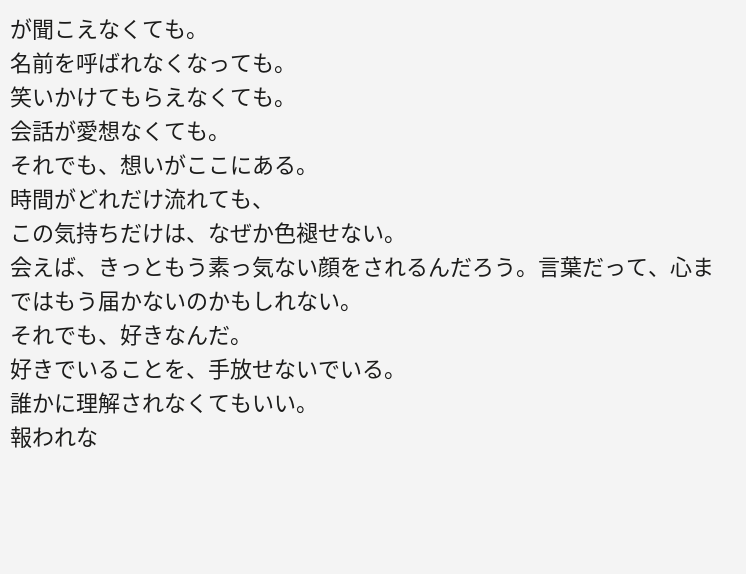が聞こえなくても。
名前を呼ばれなくなっても。
笑いかけてもらえなくても。
会話が愛想なくても。
それでも、想いがここにある。
時間がどれだけ流れても、
この気持ちだけは、なぜか色褪せない。
会えば、きっともう素っ気ない顔をされるんだろう。言葉だって、心まではもう届かないのかもしれない。
それでも、好きなんだ。
好きでいることを、手放せないでいる。
誰かに理解されなくてもいい。
報われな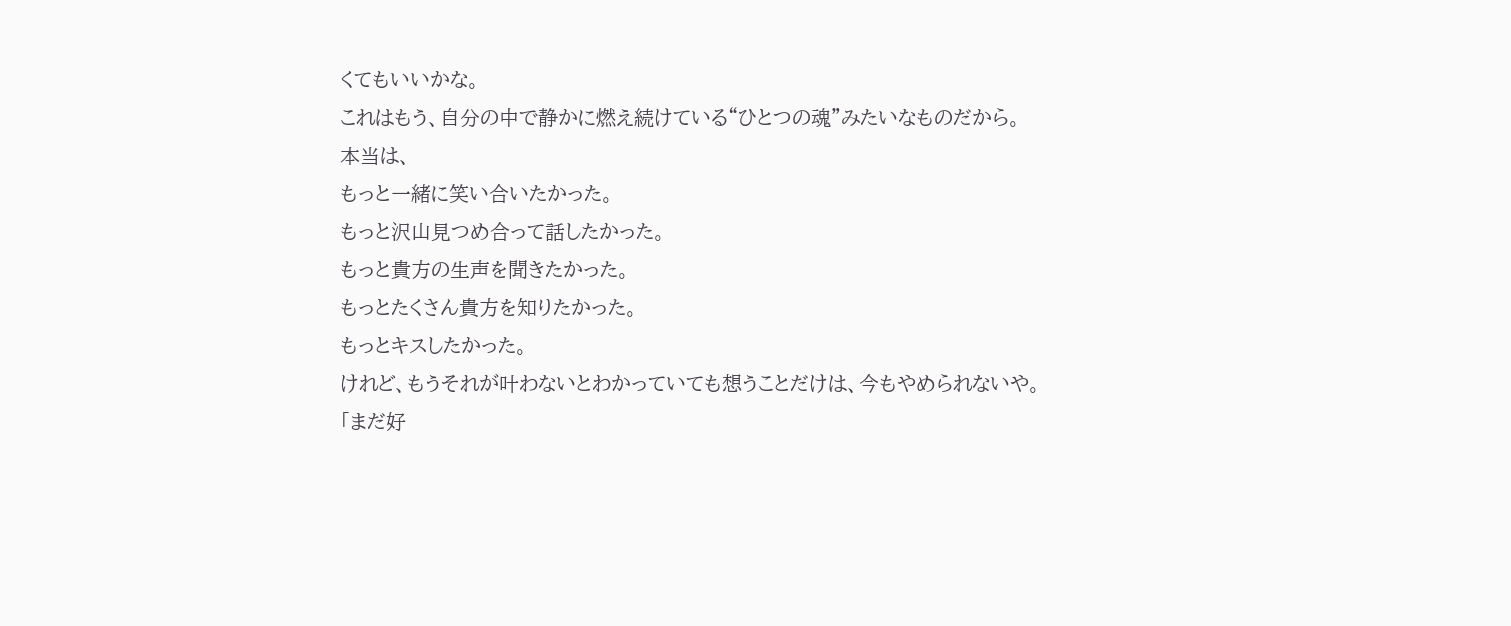くてもいいかな。
これはもう、自分の中で静かに燃え続けている“ひとつの魂”みたいなものだから。
本当は、
もっと一緒に笑い合いたかった。
もっと沢山見つめ合って話したかった。
もっと貴方の生声を聞きたかった。
もっとたくさん貴方を知りたかった。
もっとキスしたかった。
けれど、もうそれが叶わないとわかっていても想うことだけは、今もやめられないや。
「まだ好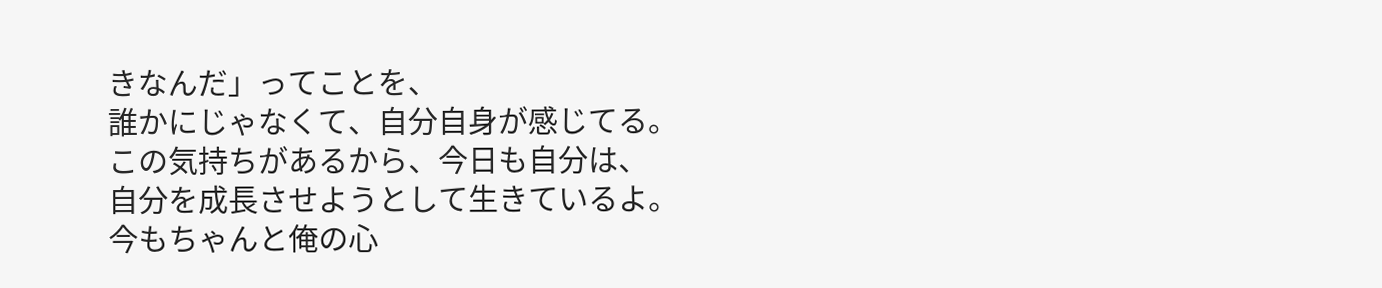きなんだ」ってことを、
誰かにじゃなくて、自分自身が感じてる。
この気持ちがあるから、今日も自分は、
自分を成長させようとして生きているよ。
今もちゃんと俺の心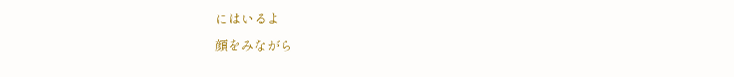にはいるよ
顔をみながら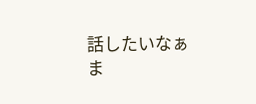話したいなぁ
ま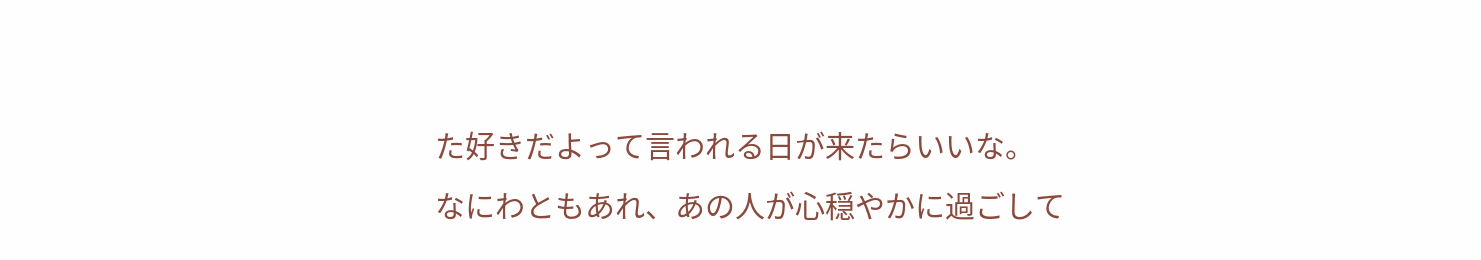た好きだよって言われる日が来たらいいな。
なにわともあれ、あの人が心穏やかに過ごして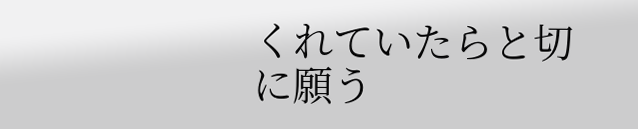くれていたらと切に願う